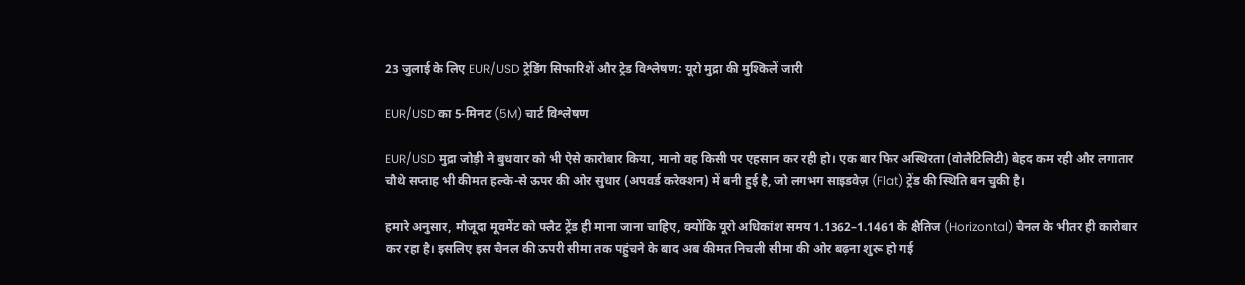23 जुलाई के लिए EUR/USD ट्रेडिंग सिफारिशें और ट्रेड विश्लेषण: यूरो मुद्रा की मुश्किलें जारी

EUR/USD का 5-मिनट (5M) चार्ट विश्लेषण

EUR/USD मुद्रा जोड़ी ने बुधवार को भी ऐसे कारोबार किया, मानो वह किसी पर एहसान कर रही हो। एक बार फिर अस्थिरता (वोलैटिलिटी) बेहद कम रही और लगातार चौथे सप्ताह भी कीमत हल्के-से ऊपर की ओर सुधार (अपवर्ड करेक्शन) में बनी हुई है, जो लगभग साइडवेज़ (Flat) ट्रेंड की स्थिति बन चुकी है।

हमारे अनुसार, मौजूदा मूवमेंट को फ्लैट ट्रेंड ही माना जाना चाहिए, क्योंकि यूरो अधिकांश समय 1.1362–1.1461 के क्षैतिज (Horizontal) चैनल के भीतर ही कारोबार कर रहा है। इसलिए इस चैनल की ऊपरी सीमा तक पहुंचने के बाद अब कीमत निचली सीमा की ओर बढ़ना शुरू हो गई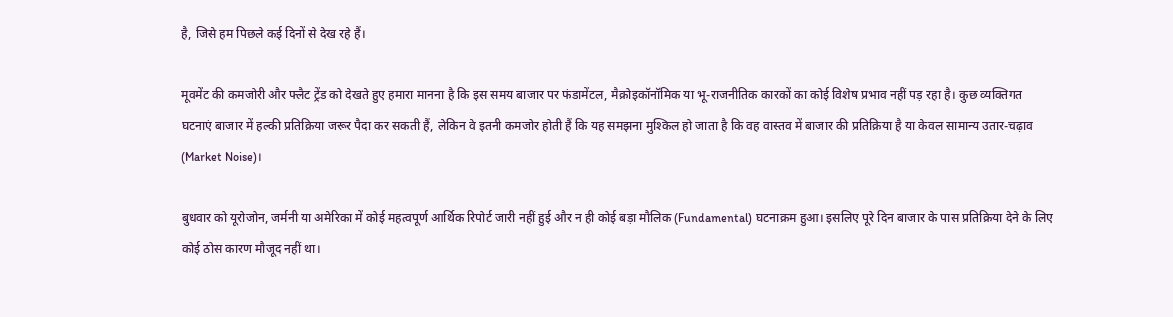है, जिसे हम पिछले कई दिनों से देख रहे हैं।

मूवमेंट की कमजोरी और फ्लैट ट्रेंड को देखते हुए हमारा मानना है कि इस समय बाजार पर फंडामेंटल, मैक्रोइकॉनॉमिक या भू-राजनीतिक कारकों का कोई विशेष प्रभाव नहीं पड़ रहा है। कुछ व्यक्तिगत घटनाएं बाजार में हल्की प्रतिक्रिया जरूर पैदा कर सकती हैं, लेकिन वे इतनी कमजोर होती हैं कि यह समझना मुश्किल हो जाता है कि वह वास्तव में बाजार की प्रतिक्रिया है या केवल सामान्य उतार-चढ़ाव (Market Noise)।

बुधवार को यूरोजोन, जर्मनी या अमेरिका में कोई महत्वपूर्ण आर्थिक रिपोर्ट जारी नहीं हुई और न ही कोई बड़ा मौलिक (Fundamental) घटनाक्रम हुआ। इसलिए पूरे दिन बाजार के पास प्रतिक्रिया देने के लिए कोई ठोस कारण मौजूद नहीं था।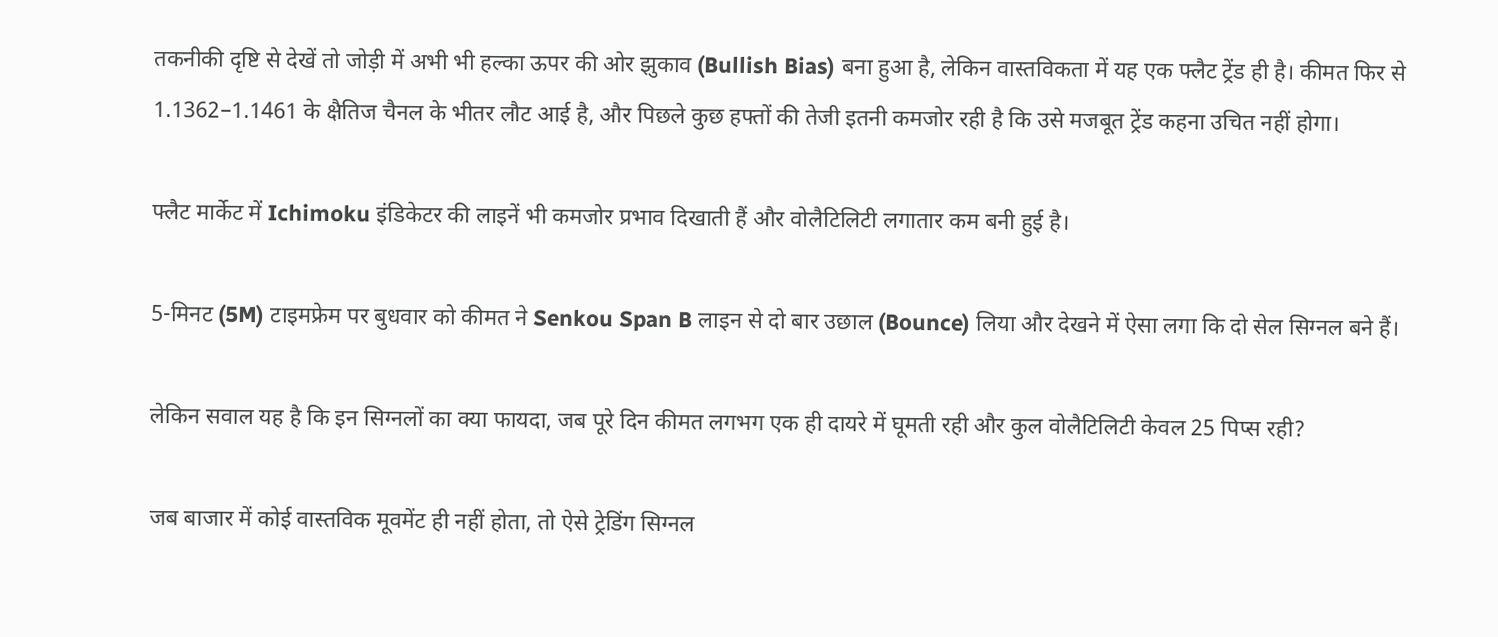तकनीकी दृष्टि से देखें तो जोड़ी में अभी भी हल्का ऊपर की ओर झुकाव (Bullish Bias) बना हुआ है, लेकिन वास्तविकता में यह एक फ्लैट ट्रेंड ही है। कीमत फिर से 1.1362–1.1461 के क्षैतिज चैनल के भीतर लौट आई है, और पिछले कुछ हफ्तों की तेजी इतनी कमजोर रही है कि उसे मजबूत ट्रेंड कहना उचित नहीं होगा।

फ्लैट मार्केट में Ichimoku इंडिकेटर की लाइनें भी कमजोर प्रभाव दिखाती हैं और वोलैटिलिटी लगातार कम बनी हुई है।

5-मिनट (5M) टाइमफ्रेम पर बुधवार को कीमत ने Senkou Span B लाइन से दो बार उछाल (Bounce) लिया और देखने में ऐसा लगा कि दो सेल सिग्नल बने हैं।

लेकिन सवाल यह है कि इन सिग्नलों का क्या फायदा, जब पूरे दिन कीमत लगभग एक ही दायरे में घूमती रही और कुल वोलैटिलिटी केवल 25 पिप्स रही?

जब बाजार में कोई वास्तविक मूवमेंट ही नहीं होता, तो ऐसे ट्रेडिंग सिग्नल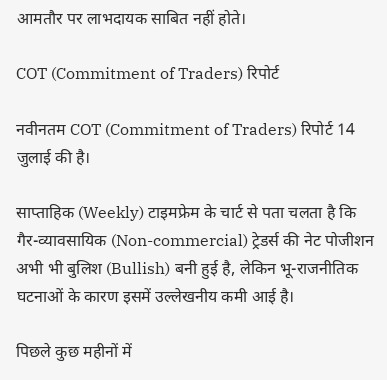आमतौर पर लाभदायक साबित नहीं होते।

COT (Commitment of Traders) रिपोर्ट

नवीनतम COT (Commitment of Traders) रिपोर्ट 14 जुलाई की है।

साप्ताहिक (Weekly) टाइमफ्रेम के चार्ट से पता चलता है कि गैर-व्यावसायिक (Non-commercial) ट्रेडर्स की नेट पोजीशन अभी भी बुलिश (Bullish) बनी हुई है, लेकिन भू-राजनीतिक घटनाओं के कारण इसमें उल्लेखनीय कमी आई है।

पिछले कुछ महीनों में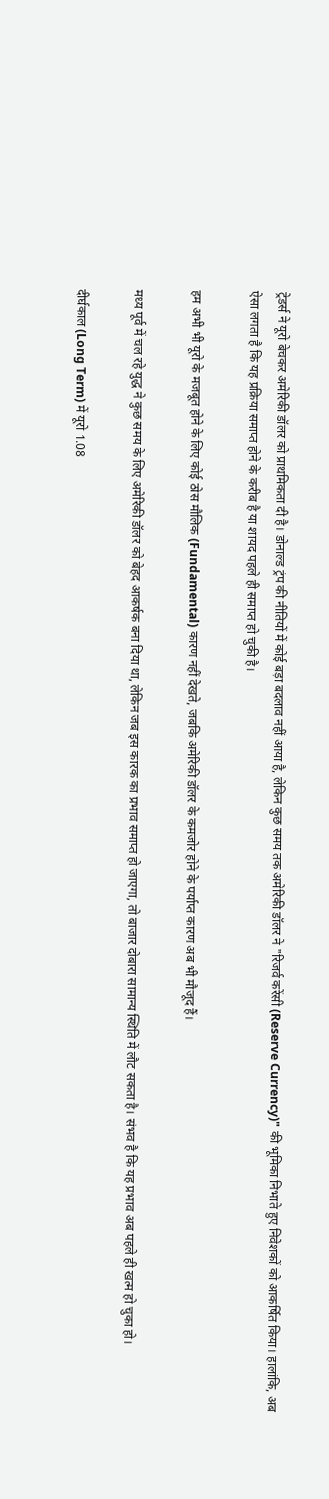ट्रेडर्स ने यूरो बेचकर अमेरिकी डॉलर को प्राथमिकता दी है। डोनाल्ड ट्रंप की नीतियों में कोई बड़ा बदलाव नहीं आया है, लेकिन कुछ समय तक अमेरिकी डॉलर ने "रिजर्व करेंसी (Reserve Currency)" की भूमिका निभाते हुए निवेशकों को आकर्षित किया। हालांकि, अब ऐसा लगता है कि यह प्रक्रिया समाप्त होने के करीब है या शायद पहले ही समाप्त हो चुकी है।

हम अभी भी यूरो के मजबूत होने के लिए कोई ठोस मौलिक (Fundamental) कारण नहीं देखते, जबकि अमेरिकी डॉलर के कमजोर होने के पर्याप्त कारण अब भी मौजूद हैं।

मध्य पूर्व में चल रहे युद्ध ने कुछ समय के लिए अमेरिकी डॉलर को बेहद आकर्षक बना दिया था, लेकिन जब इस कारक का प्रभाव समाप्त हो जाएगा, तो बाजार दोबारा सामान्य स्थिति में लौट सकता है। संभव है कि यह प्रभाव अब पहले ही खत्म हो चुका हो।

दीर्घकाल (Long Term) में यूरो 1.08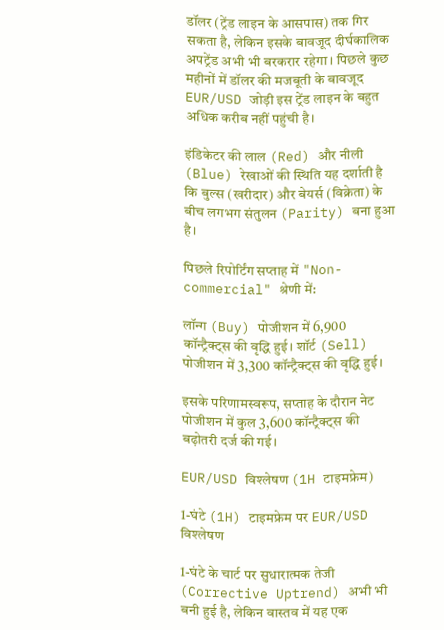डॉलर (ट्रेंड लाइन के आसपास) तक गिर सकता है, लेकिन इसके बावजूद दीर्घकालिक अपट्रेंड अभी भी बरकरार रहेगा। पिछले कुछ महीनों में डॉलर की मजबूती के बावजूद EUR/USD जोड़ी इस ट्रेंड लाइन के बहुत अधिक करीब नहीं पहुंची है।

इंडिकेटर की लाल (Red) और नीली (Blue) रेखाओं की स्थिति यह दर्शाती है कि बुल्स (खरीदार) और बेयर्स (विक्रेता) के बीच लगभग संतुलन (Parity) बना हुआ है।

पिछले रिपोर्टिंग सप्ताह में "Non-commercial" श्रेणी में:

लॉन्ग (Buy) पोजीशन में 6,900 कॉन्ट्रैक्ट्स की वृद्धि हुई। शॉर्ट (Sell) पोजीशन में 3,300 कॉन्ट्रैक्ट्स की वृद्धि हुई।

इसके परिणामस्वरूप, सप्ताह के दौरान नेट पोजीशन में कुल 3,600 कॉन्ट्रैक्ट्स की बढ़ोतरी दर्ज की गई।

EUR/USD विश्लेषण (1H टाइमफ्रेम)

1-घंटे (1H) टाइमफ्रेम पर EUR/USD विश्लेषण

1-घंटे के चार्ट पर सुधारात्मक तेजी (Corrective Uptrend) अभी भी बनी हुई है, लेकिन वास्तव में यह एक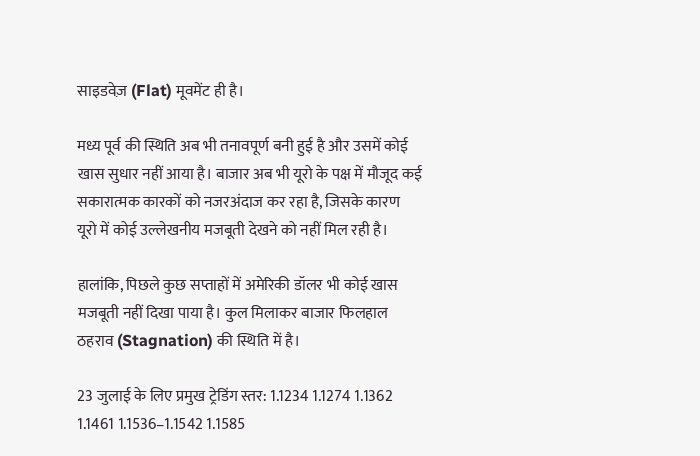साइडवेज़ (Flat) मूवमेंट ही है।

मध्य पूर्व की स्थिति अब भी तनावपूर्ण बनी हुई है और उसमें कोई खास सुधार नहीं आया है। बाजार अब भी यूरो के पक्ष में मौजूद कई सकारात्मक कारकों को नजरअंदाज कर रहा है, जिसके कारण यूरो में कोई उल्लेखनीय मजबूती देखने को नहीं मिल रही है।

हालांकि, पिछले कुछ सप्ताहों में अमेरिकी डॉलर भी कोई खास मजबूती नहीं दिखा पाया है। कुल मिलाकर बाजार फिलहाल ठहराव (Stagnation) की स्थिति में है।

23 जुलाई के लिए प्रमुख ट्रेडिंग स्तर: 1.1234 1.1274 1.1362 1.1461 1.1536–1.1542 1.1585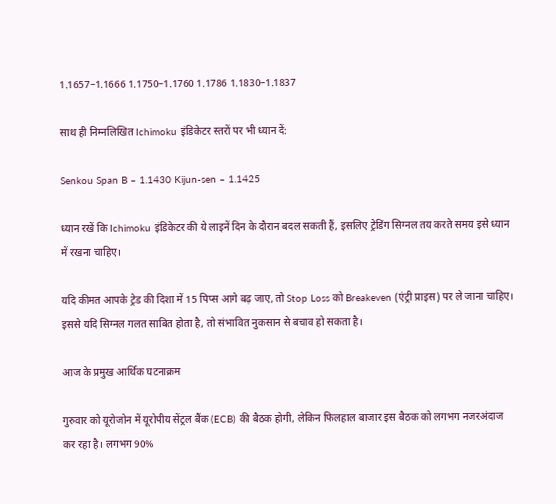1.1657–1.1666 1.1750–1.1760 1.1786 1.1830–1.1837

साथ ही निम्नलिखित Ichimoku इंडिकेटर स्तरों पर भी ध्यान दें:

Senkou Span B – 1.1430 Kijun-sen – 1.1425

ध्यान रखें कि Ichimoku इंडिकेटर की ये लाइनें दिन के दौरान बदल सकती हैं, इसलिए ट्रेडिंग सिग्नल तय करते समय इसे ध्यान में रखना चाहिए।

यदि कीमत आपके ट्रेड की दिशा में 15 पिप्स आगे बढ़ जाए, तो Stop Loss को Breakeven (एंट्री प्राइस) पर ले जाना चाहिए। इससे यदि सिग्नल गलत साबित होता है, तो संभावित नुकसान से बचाव हो सकता है।

आज के प्रमुख आर्थिक घटनाक्रम

गुरुवार को यूरोजोन में यूरोपीय सेंट्रल बैंक (ECB) की बैठक होगी, लेकिन फिलहाल बाजार इस बैठक को लगभग नजरअंदाज कर रहा है। लगभग 90%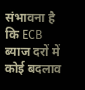संभावना है कि ECB ब्याज दरों में कोई बदलाव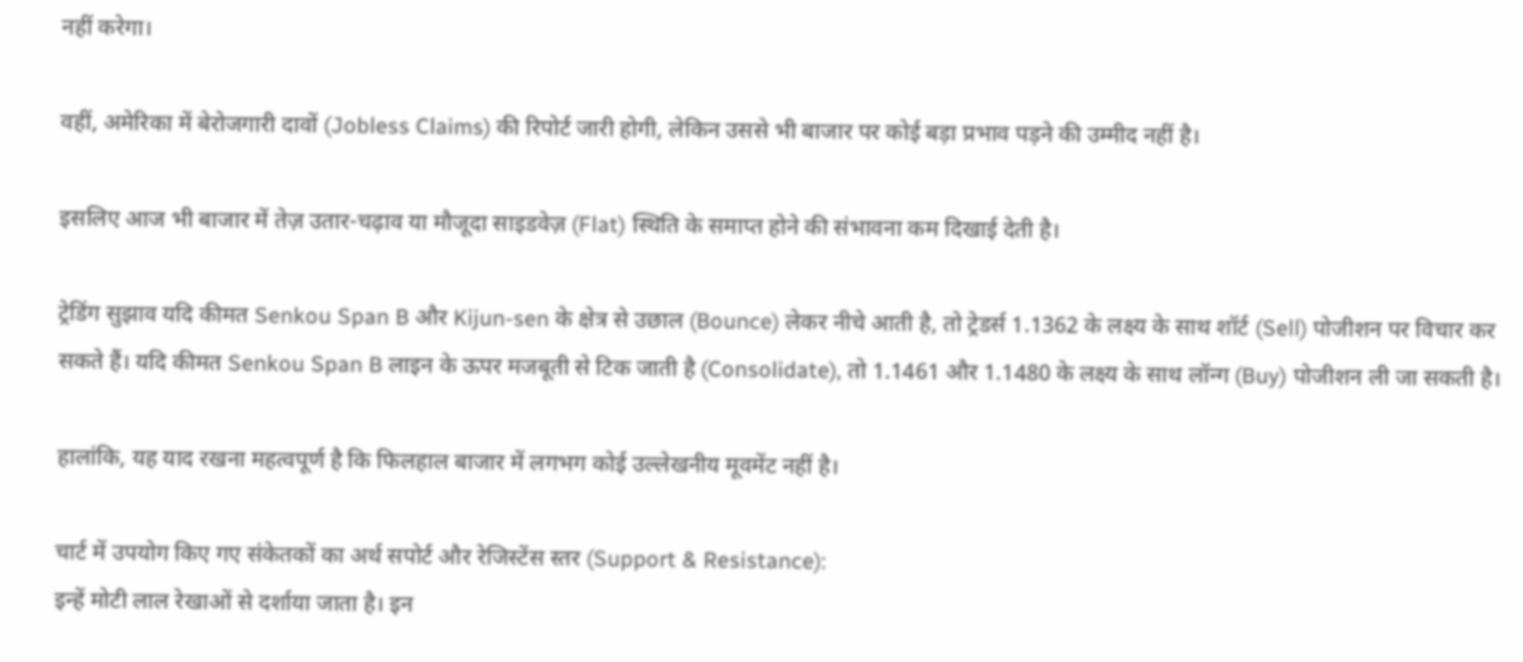नहीं करेगा।

वहीं, अमेरिका में बेरोजगारी दावों (Jobless Claims) की रिपोर्ट जारी होगी, लेकिन उससे भी बाजार पर कोई बड़ा प्रभाव पड़ने की उम्मीद नहीं है।

इसलिए आज भी बाजार में तेज़ उतार-चढ़ाव या मौजूदा साइडवेज़ (Flat) स्थिति के समाप्त होने की संभावना कम दिखाई देती है।

ट्रेडिंग सुझाव यदि कीमत Senkou Span B और Kijun-sen के क्षेत्र से उछाल (Bounce) लेकर नीचे आती है, तो ट्रेडर्स 1.1362 के लक्ष्य के साथ शॉर्ट (Sell) पोजीशन पर विचार कर सकते हैं। यदि कीमत Senkou Span B लाइन के ऊपर मजबूती से टिक जाती है (Consolidate), तो 1.1461 और 1.1480 के लक्ष्य के साथ लॉन्ग (Buy) पोजीशन ली जा सकती है।

हालांकि, यह याद रखना महत्वपूर्ण है कि फिलहाल बाजार में लगभग कोई उल्लेखनीय मूवमेंट नहीं है।

चार्ट में उपयोग किए गए संकेतकों का अर्थ सपोर्ट और रेजिस्टेंस स्तर (Support & Resistance):
इन्हें मोटी लाल रेखाओं से दर्शाया जाता है। इन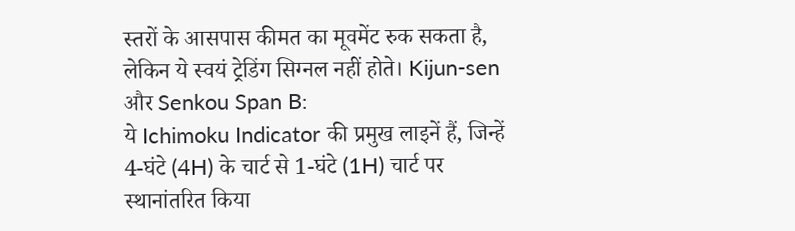स्तरों के आसपास कीमत का मूवमेंट रुक सकता है, लेकिन ये स्वयं ट्रेडिंग सिग्नल नहीं होते। Kijun-sen और Senkou Span B:
ये Ichimoku Indicator की प्रमुख लाइनें हैं, जिन्हें 4-घंटे (4H) के चार्ट से 1-घंटे (1H) चार्ट पर स्थानांतरित किया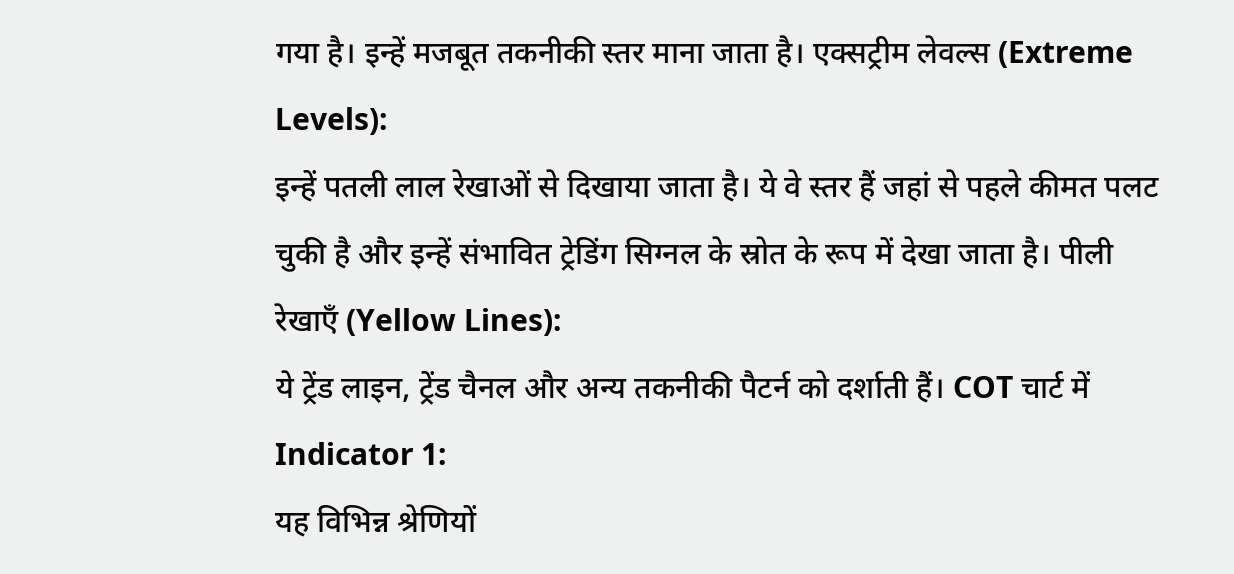गया है। इन्हें मजबूत तकनीकी स्तर माना जाता है। एक्सट्रीम लेवल्स (Extreme Levels):
इन्हें पतली लाल रेखाओं से दिखाया जाता है। ये वे स्तर हैं जहां से पहले कीमत पलट चुकी है और इन्हें संभावित ट्रेडिंग सिग्नल के स्रोत के रूप में देखा जाता है। पीली रेखाएँ (Yellow Lines):
ये ट्रेंड लाइन, ट्रेंड चैनल और अन्य तकनीकी पैटर्न को दर्शाती हैं। COT चार्ट में Indicator 1:
यह विभिन्न श्रेणियों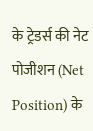के ट्रेडर्स की नेट पोजीशन (Net Position) के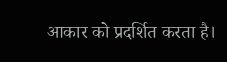आकार को प्रदर्शित करता है।